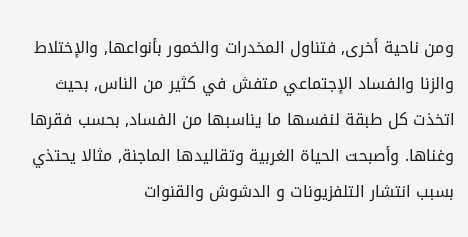ومن ناحية أخرى, فتناول المخدرات والخمور بأنواعها, والإختلاط والزنا والفساد الإجتماعي متفش في كثير من الناس, بحيث اتخذت كل طبقة لنفسها ما يناسبها من الفساد, بحسب فقرها وغناها. وأصبحت الحياة الغربية وتقاليدها الماجنة, مثالا يحتذي بسبب انتشار التلفزيونات و الدشوش والقنوات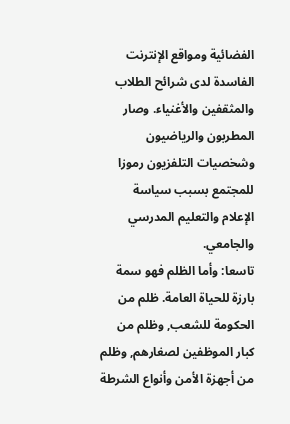الفضائية ومواقع الإنترنت الفاسدة لدى شرائح الطلاب والمثقفين والأغنياء. وصار المطربون والرياضيون وشخصيات التلفزيون رموزا للمجتمع بسبب سياسة الإعلام والتعليم المدرسي والجامعي.
تاسعا: وأما الظلم فهو سمة بارزة للحياة العامة. ظلم من الحكومة للشعب, وظلم من كبار الموظفين لصغارهم, وظلم من أجهزة الأمن وأنواع الشرطة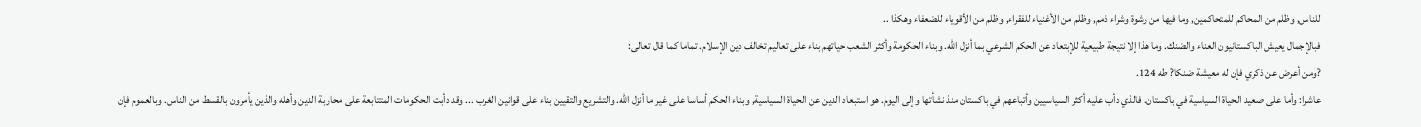للناس, وظلم من المحاكم للمتحاكمين, وما فيها من رشوة وشراء ذمم, وظلم من الأغنياء للفقراء, وظلم من الأقوياء للضعفاء وهكذا ..
فبالإجمال يعيش الباكستانيون العناء والضنك. وما هذا إلا نتيجة طبيعية للإبتعاد عن الحكم الشرعي بما أنزل الله. وبناء الحكومة وأكثر الشعب حياتهم بناء على تعاليم تخالف دين الإسلام. تماما كما قال تعالى:
?ومن أعرض عن ذكري فإن له معيشة ضنكا? طه 124.
عاشرا: وأما على صعيد الحياة السياسية في باكستان. فالذي دأب عليه أكثر السياسيين وأتباعهم في باكستان منذ نشأتها وإلى اليوم. هو استبعاد الدين عن الحياة السياسية, وبناء الحكم أساسا على غير ما أنزل الله. والتشريع والتقيين بناء على قوانين الغرب ... وقد دأبت الحكومات المتتابعة على محاربة الدين وأهله والذين يأمرون بالقسط من الناس. وبالعموم فإن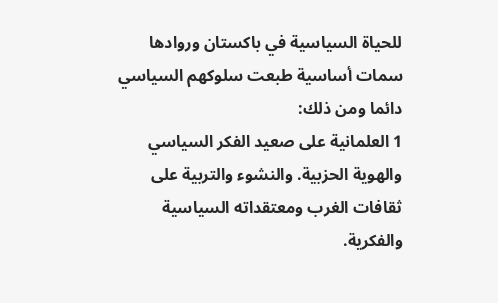للحياة السياسية في باكستان وروادها سمات أساسية طبعت سلوكهم السياسي دائما ومن ذلك:
1 العلمانية على صعيد الفكر السياسي والهوية الحزبية. والنشوء والتربية على ثقافات الغرب ومعتقداته السياسية والفكرية.